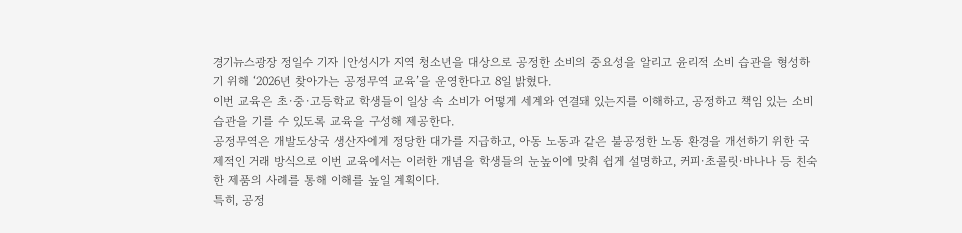경기뉴스광장 정일수 기자 |안성시가 지역 청소년을 대상으로 공정한 소비의 중요성을 알리고 윤리적 소비 습관을 형성하기 위해 ‘2026년 찾아가는 공정무역 교육’을 운영한다고 8일 밝혔다.
이번 교육은 초·중·고등학교 학생들이 일상 속 소비가 어떻게 세계와 연결돼 있는지를 이해하고, 공정하고 책임 있는 소비 습관을 기를 수 있도록 교육을 구성해 제공한다.
공정무역은 개발도상국 생산자에게 정당한 대가를 지급하고, 아동 노동과 같은 불공정한 노동 환경을 개선하기 위한 국제적인 거래 방식으로 이번 교육에서는 이러한 개념을 학생들의 눈높이에 맞춰 쉽게 설명하고, 커피·초콜릿·바나나 등 친숙한 제품의 사례를 통해 이해를 높일 계획이다.
특히, 공정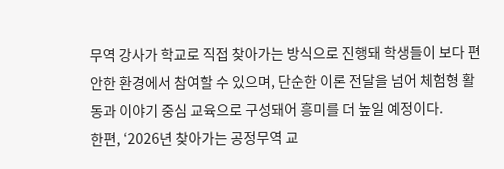무역 강사가 학교로 직접 찾아가는 방식으로 진행돼 학생들이 보다 편안한 환경에서 참여할 수 있으며, 단순한 이론 전달을 넘어 체험형 활동과 이야기 중심 교육으로 구성돼어 흥미를 더 높일 예정이다.
한편, ‘2026년 찾아가는 공정무역 교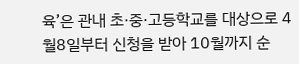육’은 관내 초·중·고등학교를 대상으로 4월8일부터 신청을 받아 10월까지 순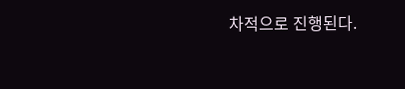차적으로 진행된다.